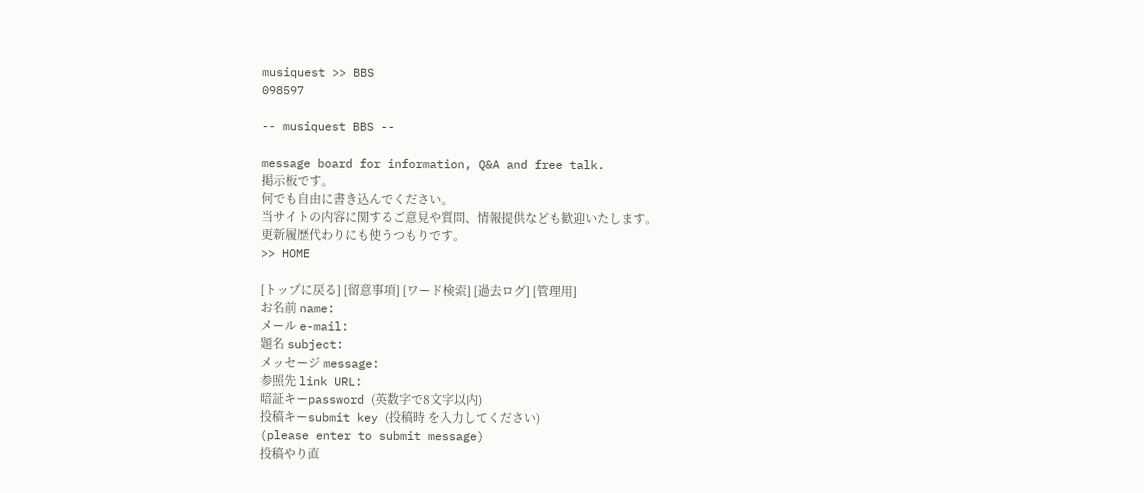musiquest >> BBS
098597

-- musiquest BBS --

message board for information, Q&A and free talk.
掲示板です。
何でも自由に書き込んでください。
当サイトの内容に関するご意見や質問、情報提供なども歓迎いたします。
更新履歴代わりにも使うつもりです。
>> HOME

[トップに戻る] [留意事項] [ワード検索] [過去ログ] [管理用]
お名前 name:
メール e-mail:
題名 subject:
メッセージ message:
参照先 link URL:
暗証キーpassword (英数字で8文字以内)
投稿キーsubmit key (投稿時 を入力してください)
(please enter to submit message)
投稿やり直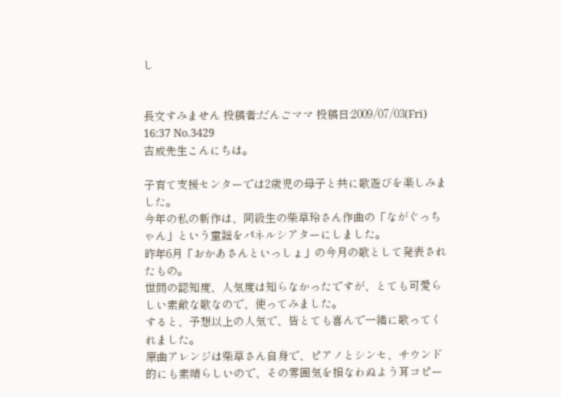し


長文すみません 投稿者:だんごママ 投稿日:2009/07/03(Fri) 16:37 No.3429
吉成先生こんにちは。

子育て支援センターでは2歳児の母子と共に歌遊びを楽しみました。
今年の私の新作は、同級生の柴草玲さん作曲の「ながぐっちゃん」という童謡をパネルシアターにしました。
昨年6月「おかあさんといっしょ」の今月の歌として発表されたもの。
世間の認知度、人気度は知らなかったですが、とても可愛らしい素敵な歌なので、使ってみました。
すると、予想以上の人気で、皆とても喜んで一緒に歌ってくれました。
原曲アレンジは柴草さん自身で、ピアノとシンセ、サウンド的にも素晴らしいので、その雰囲気を損なわぬよう耳コピー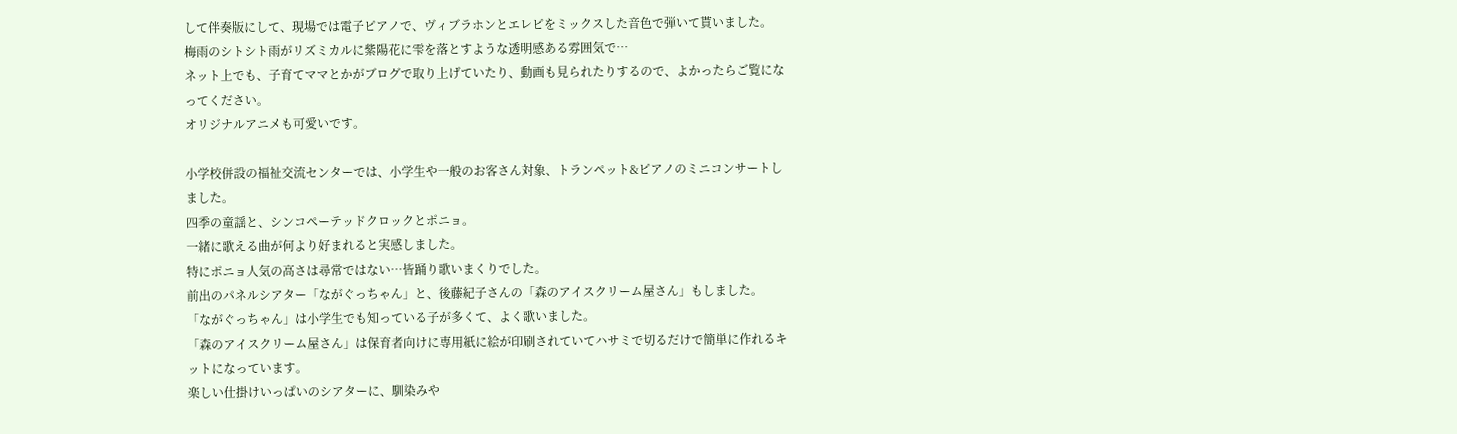して伴奏版にして、現場では電子ピアノで、ヴィブラホンとエレピをミックスした音色で弾いて貰いました。
梅雨のシトシト雨がリズミカルに紫陽花に雫を落とすような透明感ある雰囲気で…
ネット上でも、子育てママとかがブログで取り上げていたり、動画も見られたりするので、よかったらご覧になってください。
オリジナルアニメも可愛いです。

小学校併設の福祉交流センターでは、小学生や一般のお客さん対象、トランペット&ピアノのミニコンサートしました。
四季の童謡と、シンコペーテッドクロックとポニョ。
一緒に歌える曲が何より好まれると実感しました。
特にポニョ人気の高さは尋常ではない…皆踊り歌いまくりでした。
前出のパネルシアター「ながぐっちゃん」と、後藤紀子さんの「森のアイスクリーム屋さん」もしました。
「ながぐっちゃん」は小学生でも知っている子が多くて、よく歌いました。
「森のアイスクリーム屋さん」は保育者向けに専用紙に絵が印刷されていてハサミで切るだけで簡単に作れるキットになっています。
楽しい仕掛けいっぱいのシアターに、馴染みや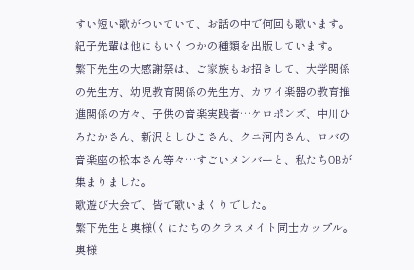すい短い歌がついていて、お話の中で何回も歌います。
紀子先輩は他にもいくつかの種類を出版しています。
繁下先生の大感謝祭は、ご家族もお招きして、大学関係の先生方、幼児教育関係の先生方、カワイ楽器の教育推進関係の方々、子供の音楽実践者…ケロポンズ、中川ひろたかさん、新沢としひこさん、クニ河内さん、ロバの音楽座の松本さん等々…すごいメンバーと、私たちOBが集まりました。
歌遊び大会で、皆で歌いまくりでした。
繁下先生と奥様(くにたちのクラスメイト同士カップル。奥様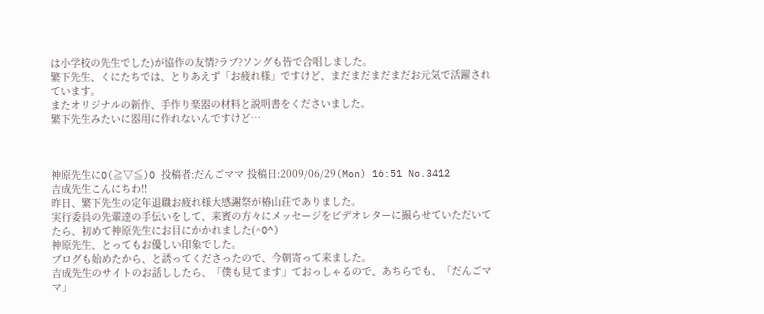は小学校の先生でした)が協作の友情?ラブ?ソングも皆で合唱しました。
繁下先生、くにたちでは、とりあえず「お疲れ様」ですけど、まだまだまだまだお元気で活躍されています。
またオリジナルの新作、手作り楽器の材料と説明書をくださいました。
繁下先生みたいに器用に作れないんですけど…



神原先生にO(≧▽≦)O 投稿者:だんごママ 投稿日:2009/06/29(Mon) 16:51 No.3412
吉成先生こんにちわ!!
昨日、繁下先生の定年退職お疲れ様大感謝祭が椿山荘でありました。
実行委員の先輩達の手伝いをして、来賓の方々にメッセージをビデオレターに撮らせていただいてたら、初めて神原先生にお目にかかれました(^O^)
神原先生、とってもお優しい印象でした。
ブログも始めたから、と誘ってくださったので、今朝寄って来ました。
吉成先生のサイトのお話ししたら、「僕も見てます」ておっしゃるので、あちらでも、「だんごママ」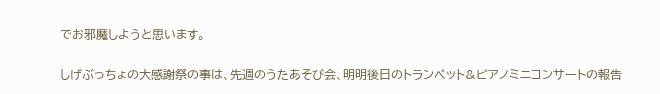でお邪魔しようと思います。

しげぶっちょの大感謝祭の事は、先週のうたあそび会、明明後日のトランペット&ピアノミニコンサートの報告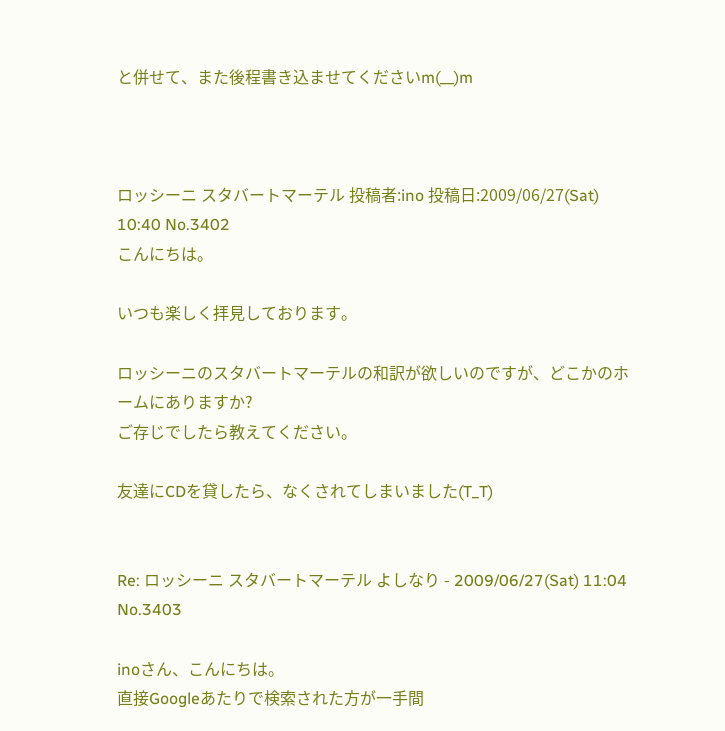と併せて、また後程書き込ませてくださいm(__)m



ロッシーニ スタバートマーテル 投稿者:ino 投稿日:2009/06/27(Sat) 10:40 No.3402
こんにちは。

いつも楽しく拝見しております。

ロッシーニのスタバートマーテルの和訳が欲しいのですが、どこかのホームにありますか?
ご存じでしたら教えてください。

友達にCDを貸したら、なくされてしまいました(T_T)


Re: ロッシーニ スタバートマーテル よしなり - 2009/06/27(Sat) 11:04 No.3403

inoさん、こんにちは。
直接Googleあたりで検索された方が一手間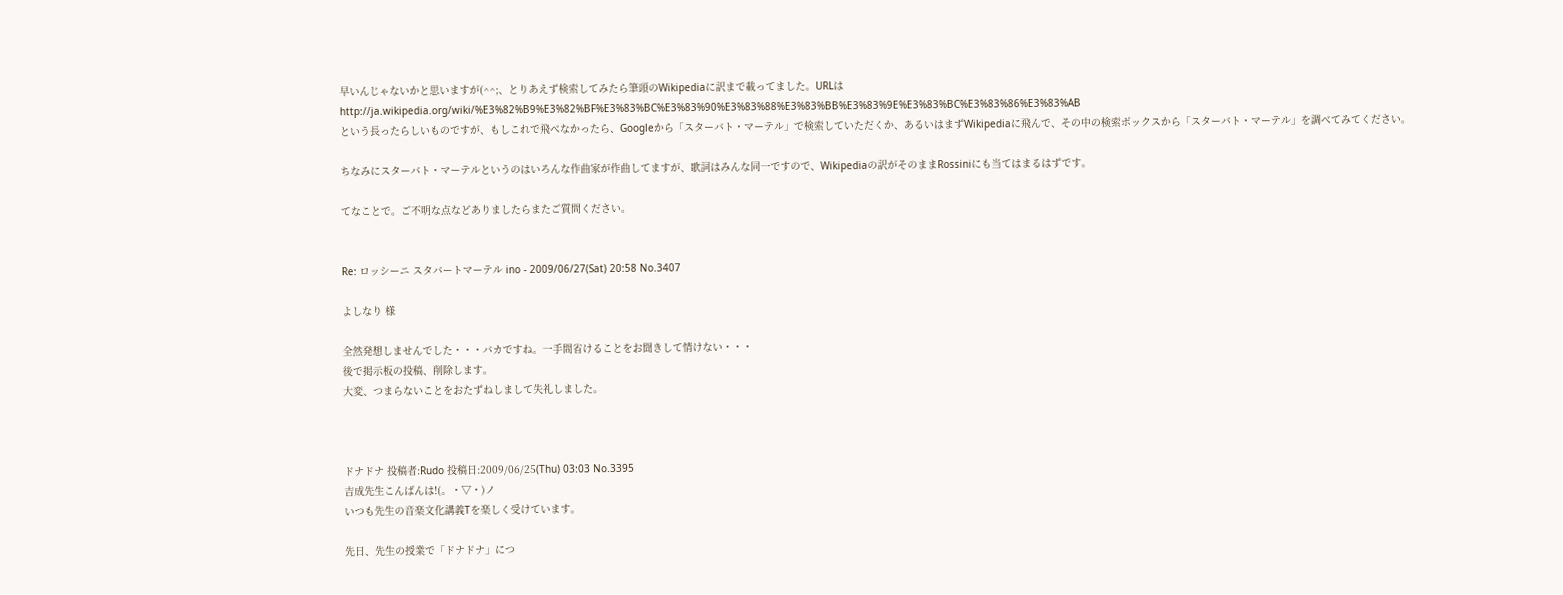早いんじゃないかと思いますが(^^;、とりあえず検索してみたら筆頭のWikipediaに訳まで載ってました。URLは
http://ja.wikipedia.org/wiki/%E3%82%B9%E3%82%BF%E3%83%BC%E3%83%90%E3%83%88%E3%83%BB%E3%83%9E%E3%83%BC%E3%83%86%E3%83%AB
という長ったらしいものですが、もしこれで飛べなかったら、Googleから「スターバト・マーテル」で検索していただくか、あるいはまずWikipediaに飛んで、その中の検索ボックスから「スターバト・マーテル」を調べてみてください。

ちなみにスターバト・マーテルというのはいろんな作曲家が作曲してますが、歌詞はみんな同一ですので、Wikipediaの訳がそのままRossiniにも当てはまるはずです。

てなことで。ご不明な点などありましたらまたご質問ください。


Re: ロッシーニ スタバートマーテル ino - 2009/06/27(Sat) 20:58 No.3407

よしなり 様

全然発想しませんでした・・・バカですね。一手間省けることをお聞きして情けない・・・
後で掲示板の投稿、削除します。
大変、つまらないことをおたずねしまして失礼しました。



ドナドナ 投稿者:Rudo 投稿日:2009/06/25(Thu) 03:03 No.3395
吉成先生こんばんは!(。・▽・)ノ
いつも先生の音楽文化講義Tを楽しく受けています。

先日、先生の授業で「ドナドナ」につ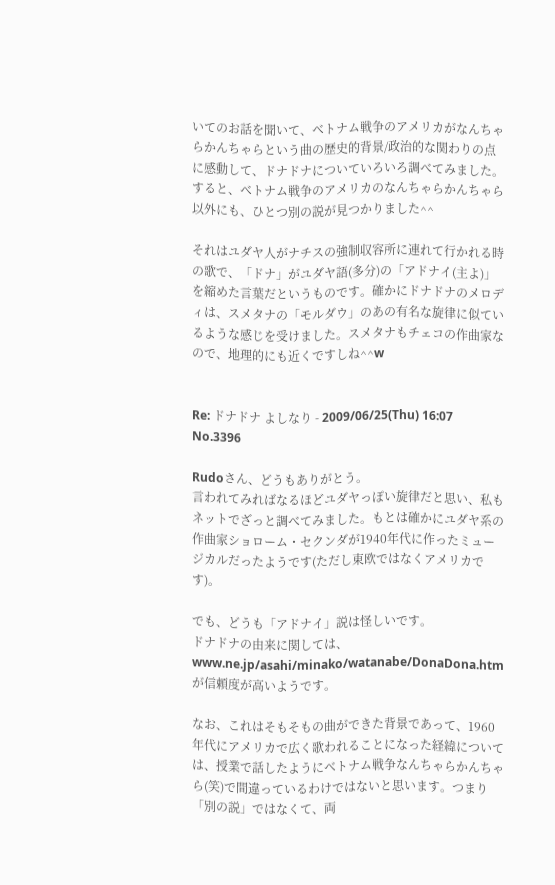いてのお話を聞いて、ベトナム戦争のアメリカがなんちゃらかんちゃらという曲の歴史的背景/政治的な関わりの点に感動して、ドナドナについていろいろ調べてみました。すると、ベトナム戦争のアメリカのなんちゃらかんちゃら以外にも、ひとつ別の説が見つかりました^^

それはユダヤ人がナチスの強制収容所に連れて行かれる時の歌で、「ドナ」がユダヤ語(多分)の「アドナイ(主よ)」を縮めた言葉だというものです。確かにドナドナのメロディは、スメタナの「モルダウ」のあの有名な旋律に似ているような感じを受けました。スメタナもチェコの作曲家なので、地理的にも近くですしね^^w


Re: ドナドナ よしなり - 2009/06/25(Thu) 16:07 No.3396

Rudoさん、どうもありがとう。
言われてみればなるほどユダヤっぽい旋律だと思い、私もネットでざっと調べてみました。もとは確かにユダヤ系の作曲家ショローム・セクンダが1940年代に作ったミュージカルだったようです(ただし東欧ではなくアメリカです)。

でも、どうも「アドナイ」説は怪しいです。
ドナドナの由来に関しては、
www.ne.jp/asahi/minako/watanabe/DonaDona.htm
が信頼度が高いようです。

なお、これはそもそもの曲ができた背景であって、1960年代にアメリカで広く歌われることになった経緯については、授業で話したようにベトナム戦争なんちゃらかんちゃら(笑)で間違っているわけではないと思います。つまり「別の説」ではなくて、両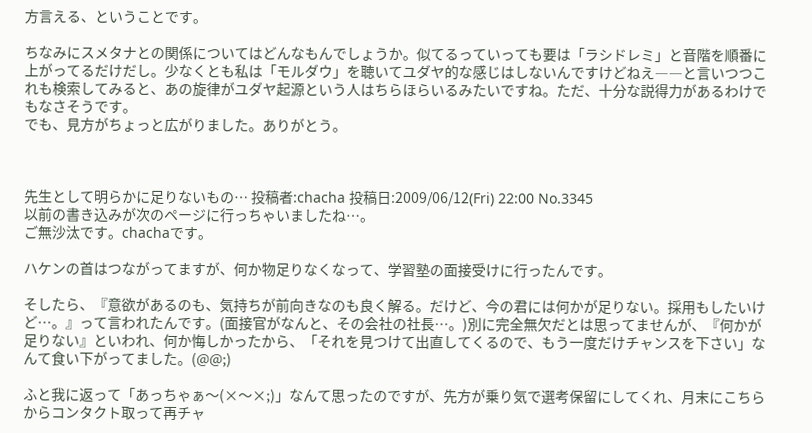方言える、ということです。

ちなみにスメタナとの関係についてはどんなもんでしょうか。似てるっていっても要は「ラシドレミ」と音階を順番に上がってるだけだし。少なくとも私は「モルダウ」を聴いてユダヤ的な感じはしないんですけどねえ――と言いつつこれも検索してみると、あの旋律がユダヤ起源という人はちらほらいるみたいですね。ただ、十分な説得力があるわけでもなさそうです。
でも、見方がちょっと広がりました。ありがとう。



先生として明らかに足りないもの… 投稿者:chacha 投稿日:2009/06/12(Fri) 22:00 No.3345
以前の書き込みが次のページに行っちゃいましたね…。
ご無沙汰です。chachaです。

ハケンの首はつながってますが、何か物足りなくなって、学習塾の面接受けに行ったんです。

そしたら、『意欲があるのも、気持ちが前向きなのも良く解る。だけど、今の君には何かが足りない。採用もしたいけど…。』って言われたんです。(面接官がなんと、その会社の社長…。)別に完全無欠だとは思ってませんが、『何かが足りない』といわれ、何か悔しかったから、「それを見つけて出直してくるので、もう一度だけチャンスを下さい」なんて食い下がってました。(@@;)

ふと我に返って「あっちゃぁ〜(×〜×;)」なんて思ったのですが、先方が乗り気で選考保留にしてくれ、月末にこちらからコンタクト取って再チャ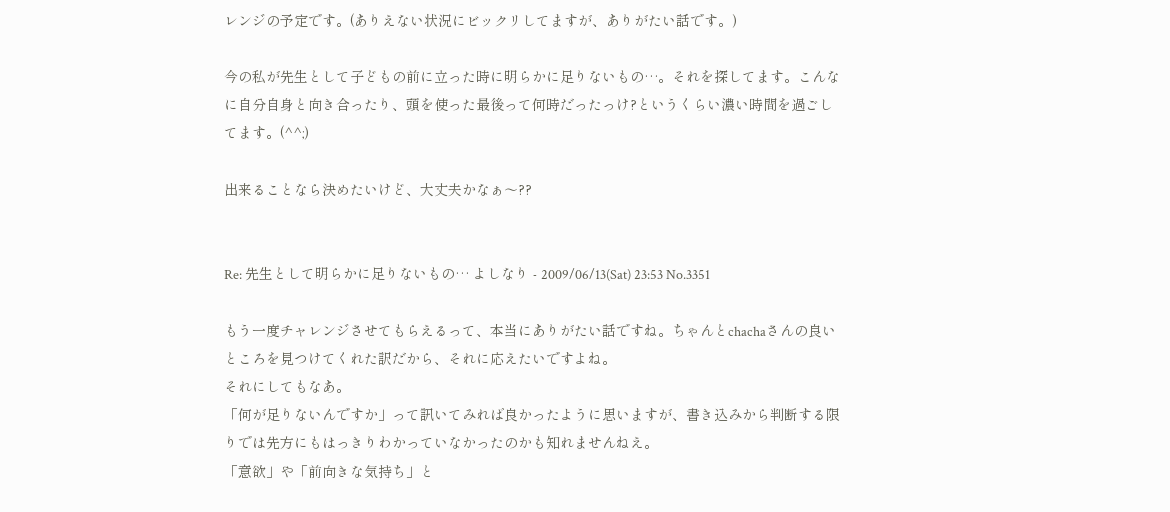レンジの予定です。(ありえない状況にビックリしてますが、ありがたい話です。)

今の私が先生として子どもの前に立った時に明らかに足りないもの…。それを探してます。こんなに自分自身と向き合ったり、頭を使った最後って何時だったっけ?というくらい濃い時間を過ごしてます。(^^;)

出来ることなら決めたいけど、大丈夫かなぁ〜??


Re: 先生として明らかに足りないもの… よしなり - 2009/06/13(Sat) 23:53 No.3351

もう一度チャレンジさせてもらえるって、本当にありがたい話ですね。ちゃんとchachaさんの良いところを見つけてくれた訳だから、それに応えたいですよね。
それにしてもなあ。
「何が足りないんですか」って訊いてみれば良かったように思いますが、書き込みから判断する限りでは先方にもはっきりわかっていなかったのかも知れませんねえ。
「意欲」や「前向きな気持ち」と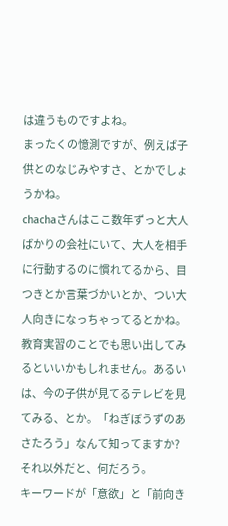は違うものですよね。
まったくの憶測ですが、例えば子供とのなじみやすさ、とかでしょうかね。
chachaさんはここ数年ずっと大人ばかりの会社にいて、大人を相手に行動するのに慣れてるから、目つきとか言葉づかいとか、つい大人向きになっちゃってるとかね。
教育実習のことでも思い出してみるといいかもしれません。あるいは、今の子供が見てるテレビを見てみる、とか。「ねぎぼうずのあさたろう」なんて知ってますか?
それ以外だと、何だろう。
キーワードが「意欲」と「前向き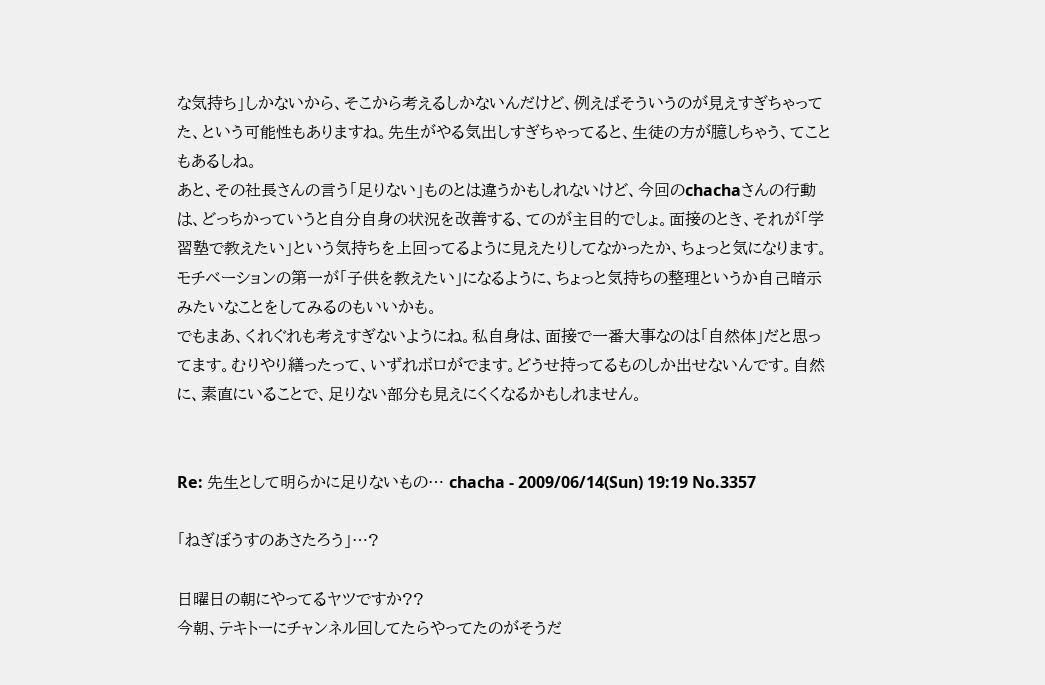な気持ち」しかないから、そこから考えるしかないんだけど、例えばそういうのが見えすぎちゃってた、という可能性もありますね。先生がやる気出しすぎちゃってると、生徒の方が臆しちゃう、てこともあるしね。
あと、その社長さんの言う「足りない」ものとは違うかもしれないけど、今回のchachaさんの行動は、どっちかっていうと自分自身の状況を改善する、てのが主目的でしょ。面接のとき、それが「学習塾で教えたい」という気持ちを上回ってるように見えたりしてなかったか、ちょっと気になります。モチベーションの第一が「子供を教えたい」になるように、ちょっと気持ちの整理というか自己暗示みたいなことをしてみるのもいいかも。
でもまあ、くれぐれも考えすぎないようにね。私自身は、面接で一番大事なのは「自然体」だと思ってます。むりやり繕ったって、いずれボロがでます。どうせ持ってるものしか出せないんです。自然に、素直にいることで、足りない部分も見えにくくなるかもしれません。


Re: 先生として明らかに足りないもの… chacha - 2009/06/14(Sun) 19:19 No.3357

「ねぎぼうすのあさたろう」…?

日曜日の朝にやってるヤツですか??
今朝、テキトーにチャンネル回してたらやってたのがそうだ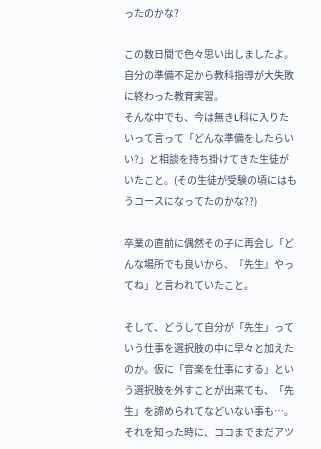ったのかな?

この数日間で色々思い出しましたよ。
自分の準備不足から教科指導が大失敗に終わった教育実習。
そんな中でも、今は無きL科に入りたいって言って「どんな準備をしたらいい?」と相談を持ち掛けてきた生徒がいたこと。(その生徒が受験の頃にはもうコースになってたのかな??)

卒業の直前に偶然その子に再会し「どんな場所でも良いから、『先生』やってね」と言われていたこと。

そして、どうして自分が「先生」っていう仕事を選択肢の中に早々と加えたのか。仮に「音楽を仕事にする」という選択肢を外すことが出来ても、「先生」を諦められてなどいない事も…。それを知った時に、ココまでまだアツ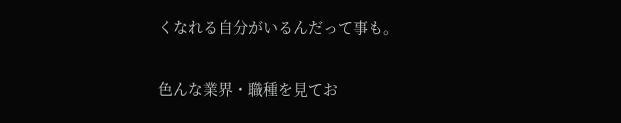くなれる自分がいるんだって事も。

色んな業界・職種を見てお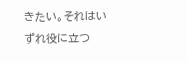きたい。それはいずれ役に立つ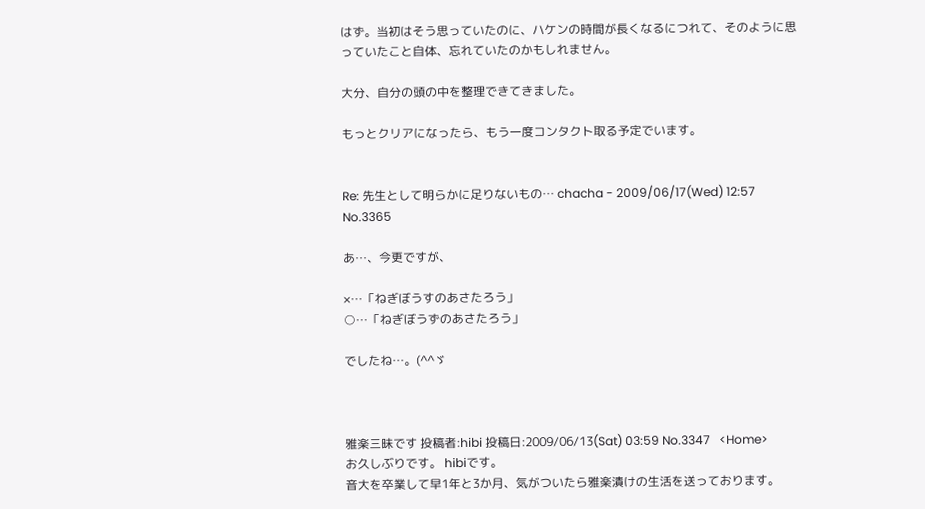はず。当初はそう思っていたのに、ハケンの時間が長くなるにつれて、そのように思っていたこと自体、忘れていたのかもしれません。

大分、自分の頭の中を整理できてきました。

もっとクリアになったら、もう一度コンタクト取る予定でいます。


Re: 先生として明らかに足りないもの… chacha - 2009/06/17(Wed) 12:57 No.3365

あ…、今更ですが、

×…「ねぎぼうすのあさたろう」
○…「ねぎぼうずのあさたろう」

でしたね…。(^^ゞ



雅楽三昧です 投稿者:hibi 投稿日:2009/06/13(Sat) 03:59 No.3347   <Home>
お久しぶりです。 hibiです。
音大を卒業して早1年と3か月、気がついたら雅楽漬けの生活を送っております。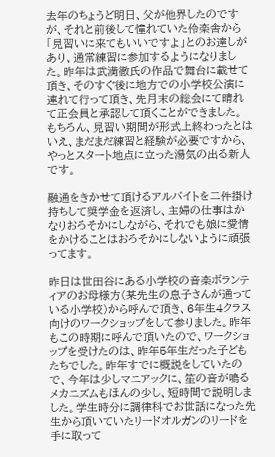去年のちょうど明日、父が他界したのですが、それと前後して憧れていた伶楽舎から「見習いに来てもいいですよ」とのお達しがあり、通常練習に参加するようになりました。昨年は武満徹氏の作品で舞台に載せて頂き、そのすぐ後に地方での小学校公演に連れて行って頂き、先月末の総会にて晴れて正会員と承認して頂くことができました。
もちろん、見習い期間が形式上終わったとはいえ、まだまだ練習と経験が必要ですから、やっとスタート地点に立った湯気の出る新人です。

融通をきかせて頂けるアルバイトを二件掛け持ちして奨学金を返済し、主婦の仕事はかなりおろそかにしながら、それでも娘に愛情をかけることはおろそかにしないように頑張ってます。

昨日は世田谷にある小学校の音楽ボランティアのお母様方(某先生の息子さんが通っている小学校)から呼んで頂き、6年生4クラス向けのワークショップをして参りました。昨年もこの時期に呼んで頂いたので、ワークショップを受けたのは、昨年5年生だった子どもたちでした。昨年すでに概説をしていたので、今年は少しマニアックに、笙の音が鳴るメカニズムもほんの少し、短時間で説明しました。学生時分に調律科でお世話になった先生から頂いていたリードオルガンのリードを手に取って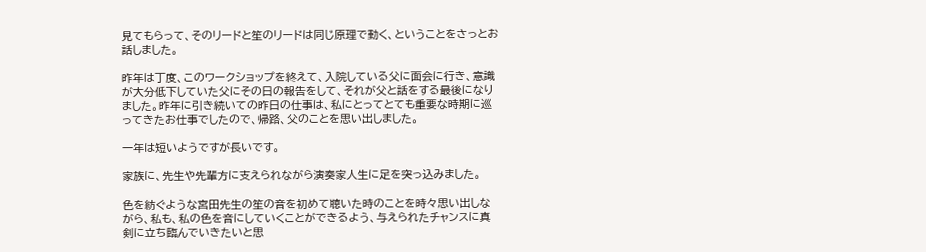見てもらって、そのリードと笙のリードは同じ原理で動く、ということをさっとお話しました。

昨年は丁度、このワークショップを終えて、入院している父に面会に行き、意識が大分低下していた父にその日の報告をして、それが父と話をする最後になりました。昨年に引き続いての昨日の仕事は、私にとってとても重要な時期に巡ってきたお仕事でしたので、帰路、父のことを思い出しました。

一年は短いようですが長いです。

家族に、先生や先輩方に支えられながら演奏家人生に足を突っ込みました。

色を紡ぐような宮田先生の笙の音を初めて聴いた時のことを時々思い出しながら、私も、私の色を音にしていくことができるよう、与えられたチャンスに真剣に立ち臨んでいきたいと思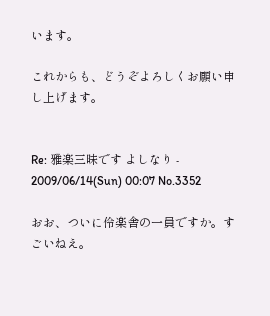います。

これからも、どうぞよろしくお願い申し上げます。


Re: 雅楽三昧です よしなり - 2009/06/14(Sun) 00:07 No.3352

おお、ついに伶楽舎の一員ですか。すごいねえ。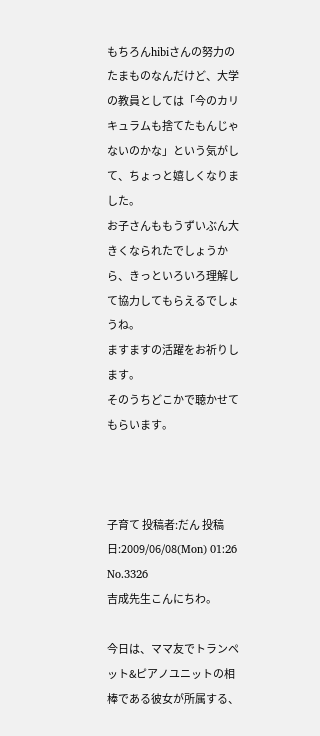もちろんhibiさんの努力のたまものなんだけど、大学の教員としては「今のカリキュラムも捨てたもんじゃないのかな」という気がして、ちょっと嬉しくなりました。
お子さんももうずいぶん大きくなられたでしょうから、きっといろいろ理解して協力してもらえるでしょうね。
ますますの活躍をお祈りします。
そのうちどこかで聴かせてもらいます。



子育て 投稿者:だん 投稿日:2009/06/08(Mon) 01:26 No.3326
吉成先生こんにちわ。

今日は、ママ友でトランペット&ピアノユニットの相棒である彼女が所属する、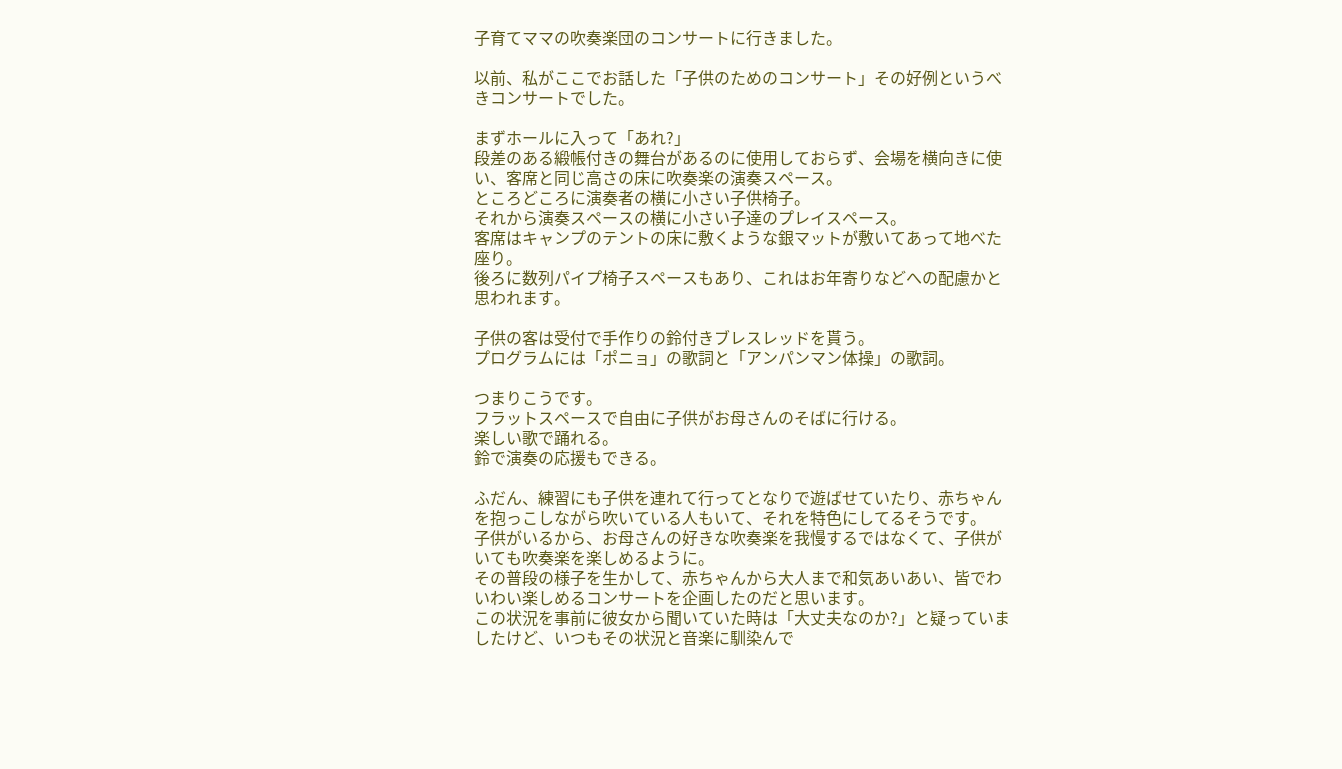子育てママの吹奏楽団のコンサートに行きました。

以前、私がここでお話した「子供のためのコンサート」その好例というべきコンサートでした。

まずホールに入って「あれ?」
段差のある緞帳付きの舞台があるのに使用しておらず、会場を横向きに使い、客席と同じ高さの床に吹奏楽の演奏スペース。
ところどころに演奏者の横に小さい子供椅子。
それから演奏スペースの横に小さい子達のプレイスペース。
客席はキャンプのテントの床に敷くような銀マットが敷いてあって地べた座り。
後ろに数列パイプ椅子スペースもあり、これはお年寄りなどへの配慮かと思われます。

子供の客は受付で手作りの鈴付きブレスレッドを貰う。
プログラムには「ポニョ」の歌詞と「アンパンマン体操」の歌詞。

つまりこうです。
フラットスペースで自由に子供がお母さんのそばに行ける。
楽しい歌で踊れる。
鈴で演奏の応援もできる。

ふだん、練習にも子供を連れて行ってとなりで遊ばせていたり、赤ちゃんを抱っこしながら吹いている人もいて、それを特色にしてるそうです。
子供がいるから、お母さんの好きな吹奏楽を我慢するではなくて、子供がいても吹奏楽を楽しめるように。
その普段の様子を生かして、赤ちゃんから大人まで和気あいあい、皆でわいわい楽しめるコンサートを企画したのだと思います。
この状況を事前に彼女から聞いていた時は「大丈夫なのか?」と疑っていましたけど、いつもその状況と音楽に馴染んで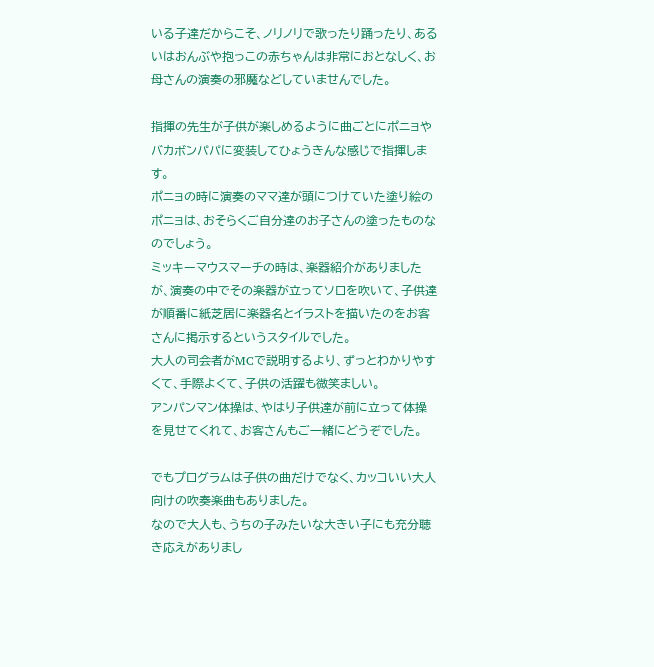いる子達だからこそ、ノリノリで歌ったり踊ったり、あるいはおんぶや抱っこの赤ちゃんは非常におとなしく、お母さんの演奏の邪魔などしていませんでした。

指揮の先生が子供が楽しめるように曲ごとにポニョやバカボンパパに変装してひょうきんな感じで指揮します。
ポニョの時に演奏のママ達が頭につけていた塗り絵のポニョは、おそらくご自分達のお子さんの塗ったものなのでしょう。
ミッキーマウスマーチの時は、楽器紹介がありましたが、演奏の中でその楽器が立ってソロを吹いて、子供達が順番に紙芝居に楽器名とイラストを描いたのをお客さんに掲示するというスタイルでした。
大人の司会者がMCで説明するより、ずっとわかりやすくて、手際よくて、子供の活躍も微笑ましい。
アンパンマン体操は、やはり子供達が前に立って体操を見せてくれて、お客さんもご一緒にどうぞでした。

でもプログラムは子供の曲だけでなく、カッコいい大人向けの吹奏楽曲もありました。
なので大人も、うちの子みたいな大きい子にも充分聴き応えがありまし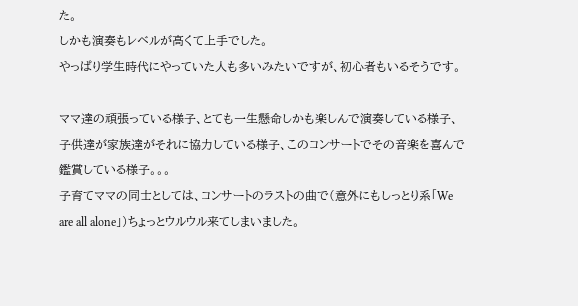た。
しかも演奏もレベルが高くて上手でした。
やっぱり学生時代にやっていた人も多いみたいですが、初心者もいるそうです。

ママ達の頑張っている様子、とても一生懸命しかも楽しんで演奏している様子、子供達が家族達がそれに協力している様子、このコンサートでその音楽を喜んで鑑賞している様子。。。
子育てママの同士としては、コンサートのラストの曲で(意外にもしっとり系「We are all alone」)ちょっとウルウル来てしまいました。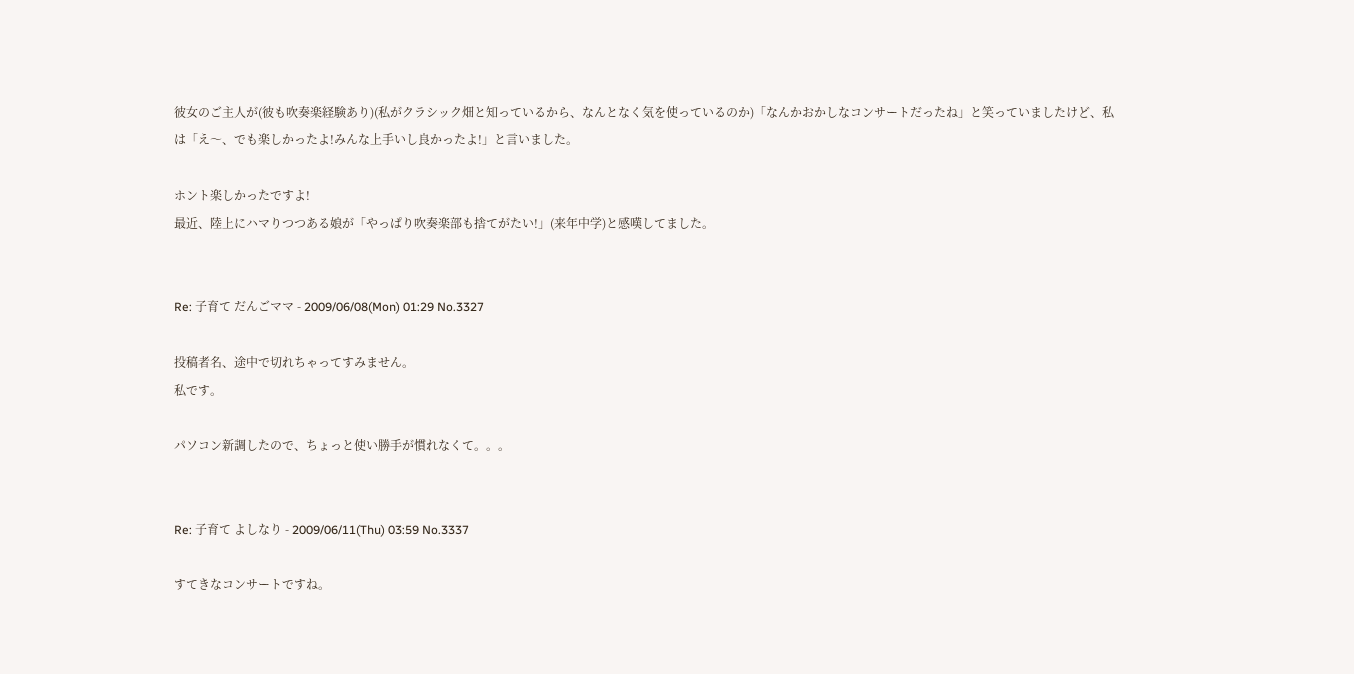彼女のご主人が(彼も吹奏楽経験あり)(私がクラシック畑と知っているから、なんとなく気を使っているのか)「なんかおかしなコンサートだったね」と笑っていましたけど、私は「え〜、でも楽しかったよ!みんな上手いし良かったよ!」と言いました。

ホント楽しかったですよ!
最近、陸上にハマりつつある娘が「やっぱり吹奏楽部も捨てがたい!」(来年中学)と感嘆してました。


Re: 子育て だんごママ - 2009/06/08(Mon) 01:29 No.3327

投稿者名、途中で切れちゃってすみません。
私です。

パソコン新調したので、ちょっと使い勝手が慣れなくて。。。


Re: 子育て よしなり - 2009/06/11(Thu) 03:59 No.3337

すてきなコンサートですね。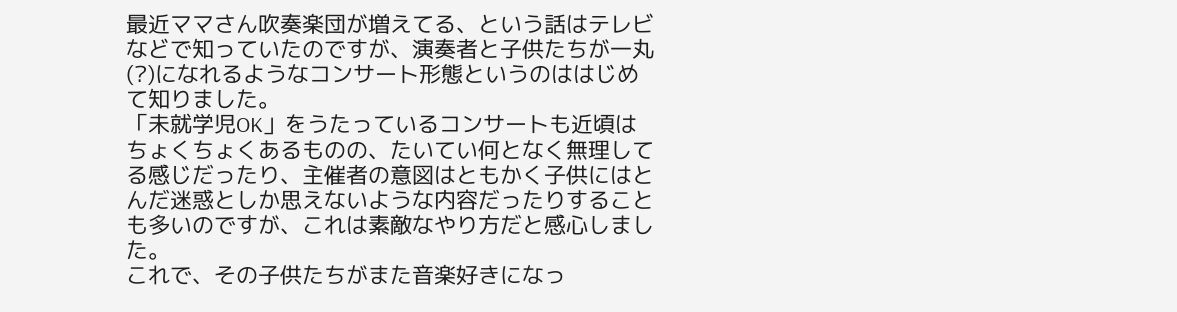最近ママさん吹奏楽団が増えてる、という話はテレビなどで知っていたのですが、演奏者と子供たちが一丸(?)になれるようなコンサート形態というのははじめて知りました。
「未就学児OK」をうたっているコンサートも近頃はちょくちょくあるものの、たいてい何となく無理してる感じだったり、主催者の意図はともかく子供にはとんだ迷惑としか思えないような内容だったりすることも多いのですが、これは素敵なやり方だと感心しました。
これで、その子供たちがまた音楽好きになっ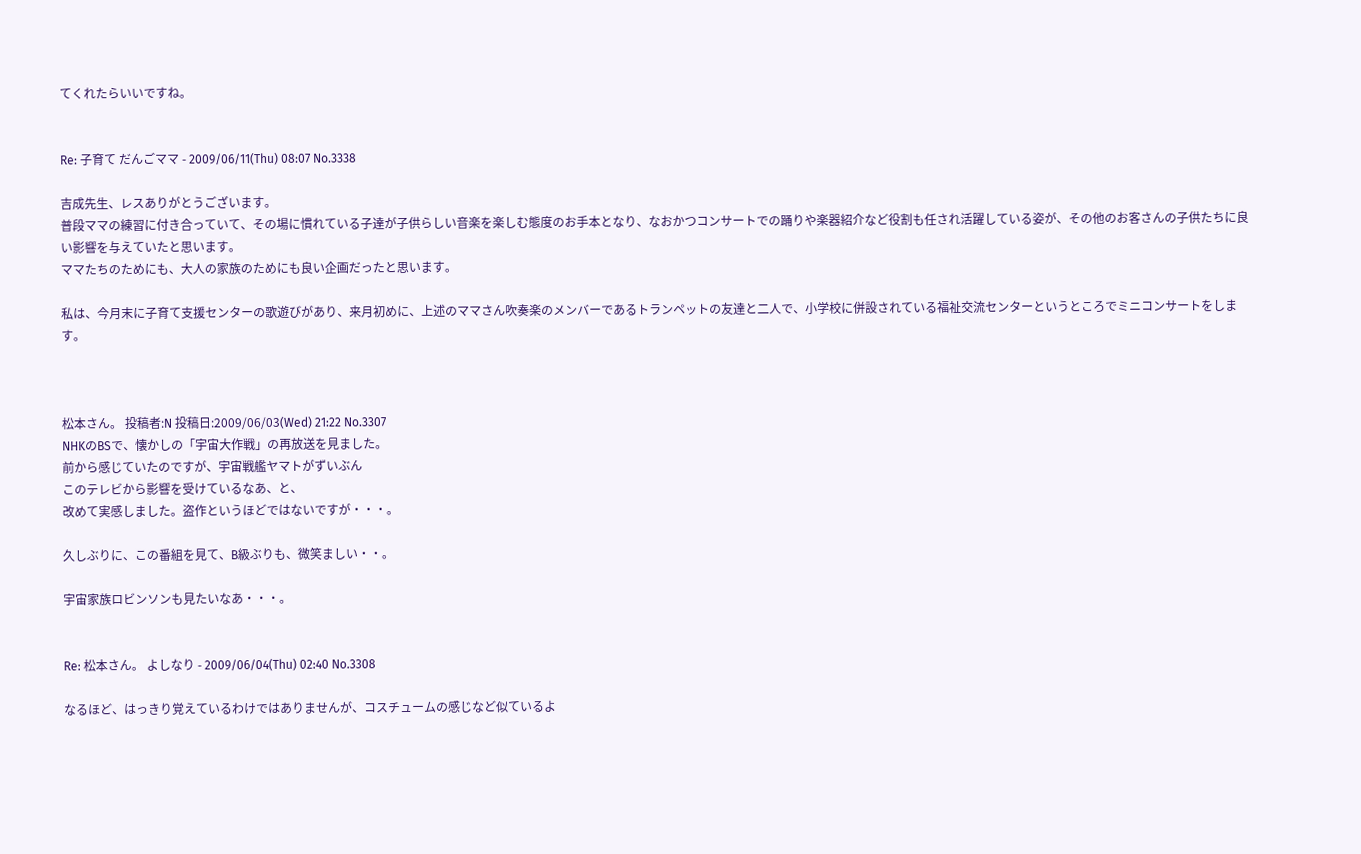てくれたらいいですね。


Re: 子育て だんごママ - 2009/06/11(Thu) 08:07 No.3338

吉成先生、レスありがとうございます。
普段ママの練習に付き合っていて、その場に慣れている子達が子供らしい音楽を楽しむ態度のお手本となり、なおかつコンサートでの踊りや楽器紹介など役割も任され活躍している姿が、その他のお客さんの子供たちに良い影響を与えていたと思います。
ママたちのためにも、大人の家族のためにも良い企画だったと思います。

私は、今月末に子育て支援センターの歌遊びがあり、来月初めに、上述のママさん吹奏楽のメンバーであるトランペットの友達と二人で、小学校に併設されている福祉交流センターというところでミニコンサートをします。



松本さん。 投稿者:N 投稿日:2009/06/03(Wed) 21:22 No.3307
NHKのBSで、懐かしの「宇宙大作戦」の再放送を見ました。
前から感じていたのですが、宇宙戦艦ヤマトがずいぶん
このテレビから影響を受けているなあ、と、
改めて実感しました。盗作というほどではないですが・・・。

久しぶりに、この番組を見て、B級ぶりも、微笑ましい・・。

宇宙家族ロビンソンも見たいなあ・・・。


Re: 松本さん。 よしなり - 2009/06/04(Thu) 02:40 No.3308

なるほど、はっきり覚えているわけではありませんが、コスチュームの感じなど似ているよ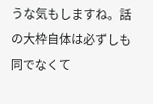うな気もしますね。話の大枠自体は必ずしも同でなくて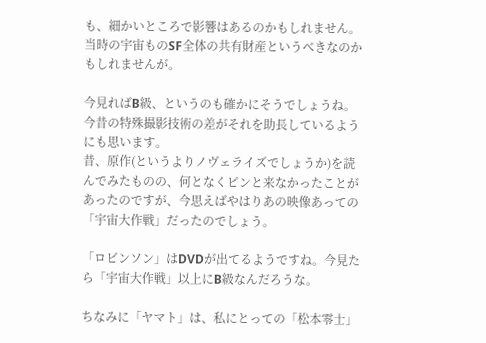も、細かいところで影響はあるのかもしれません。当時の宇宙ものSF全体の共有財産というべきなのかもしれませんが。

今見ればB級、というのも確かにそうでしょうね。今昔の特殊撮影技術の差がそれを助長しているようにも思います。
昔、原作(というよりノヴェライズでしょうか)を読んでみたものの、何となくピンと来なかったことがあったのですが、今思えばやはりあの映像あっての「宇宙大作戦」だったのでしょう。

「ロビンソン」はDVDが出てるようですね。今見たら「宇宙大作戦」以上にB級なんだろうな。

ちなみに「ヤマト」は、私にとっての「松本零士」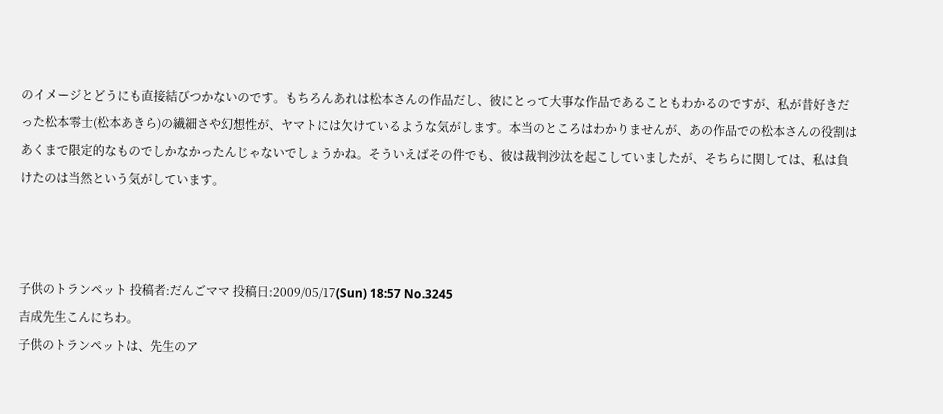のイメージとどうにも直接結びつかないのです。もちろんあれは松本さんの作品だし、彼にとって大事な作品であることもわかるのですが、私が昔好きだった松本零士(松本あきら)の繊細さや幻想性が、ヤマトには欠けているような気がします。本当のところはわかりませんが、あの作品での松本さんの役割はあくまで限定的なものでしかなかったんじゃないでしょうかね。そういえばその件でも、彼は裁判沙汰を起こしていましたが、そちらに関しては、私は負けたのは当然という気がしています。



子供のトランペット 投稿者:だんごママ 投稿日:2009/05/17(Sun) 18:57 No.3245
吉成先生こんにちわ。
子供のトランペットは、先生のア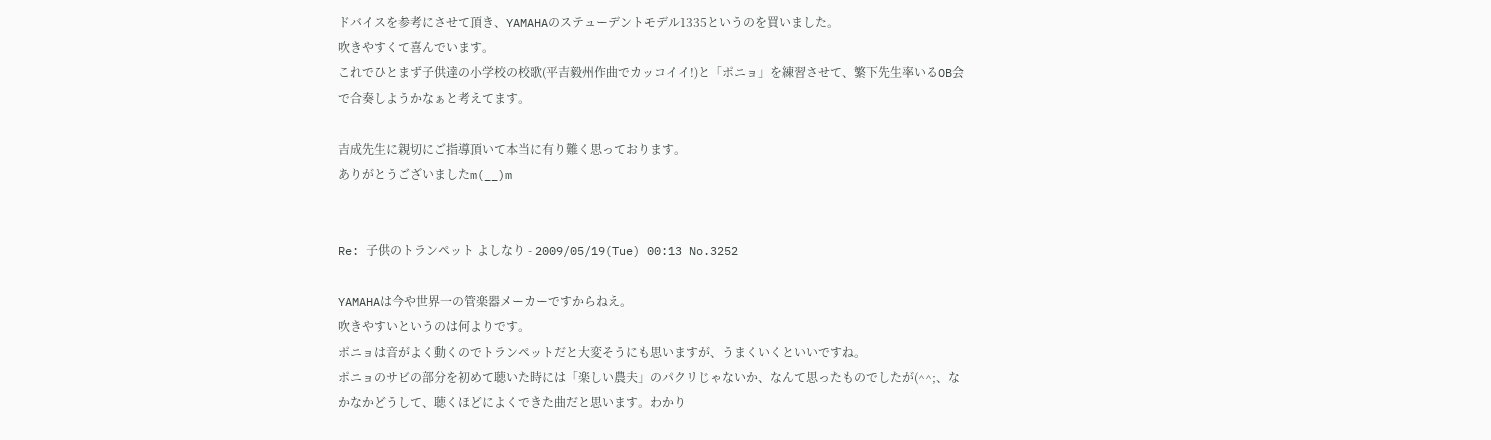ドバイスを参考にさせて頂き、YAMAHAのステューデントモデル1335というのを買いました。
吹きやすくて喜んでいます。
これでひとまず子供達の小学校の校歌(平吉毅州作曲でカッコイイ!)と「ポニョ」を練習させて、繁下先生率いるOB会で合奏しようかなぁと考えてます。

吉成先生に親切にご指導頂いて本当に有り難く思っております。
ありがとうございましたm(__)m


Re: 子供のトランペット よしなり - 2009/05/19(Tue) 00:13 No.3252

YAMAHAは今や世界一の管楽器メーカーですからねえ。
吹きやすいというのは何よりです。
ポニョは音がよく動くのでトランペットだと大変そうにも思いますが、うまくいくといいですね。
ポニョのサビの部分を初めて聴いた時には「楽しい農夫」のパクリじゃないか、なんて思ったものでしたが(^^;、なかなかどうして、聴くほどによくできた曲だと思います。わかり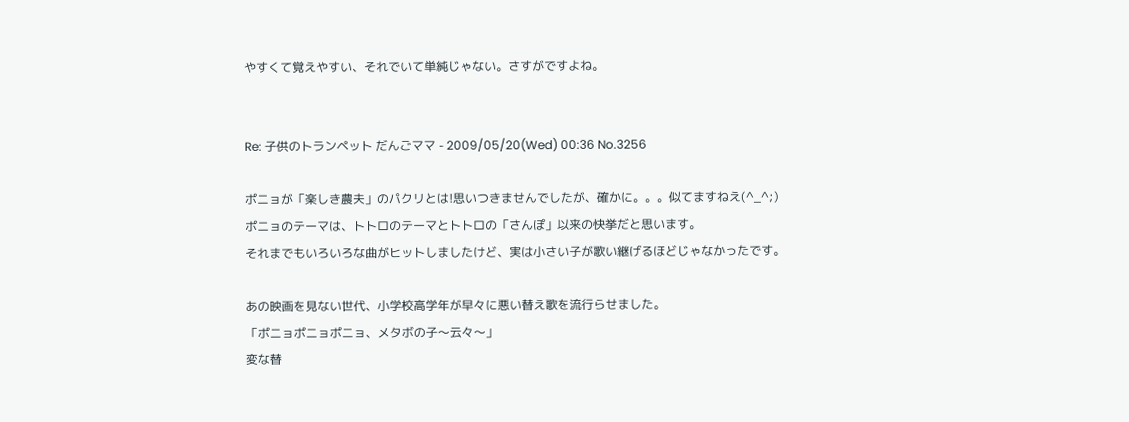やすくて覚えやすい、それでいて単純じゃない。さすがですよね。


Re: 子供のトランペット だんごママ - 2009/05/20(Wed) 00:36 No.3256

ポニョが「楽しき農夫」のパクリとは!思いつきませんでしたが、確かに。。。似てますねえ(^_^;)
ポニョのテーマは、トトロのテーマとトトロの「さんぽ」以来の快挙だと思います。
それまでもいろいろな曲がヒットしましたけど、実は小さい子が歌い継げるほどじゃなかったです。

あの映画を見ない世代、小学校高学年が早々に悪い替え歌を流行らせました。
「ポニョポニョポニョ、メタボの子〜云々〜」
変な替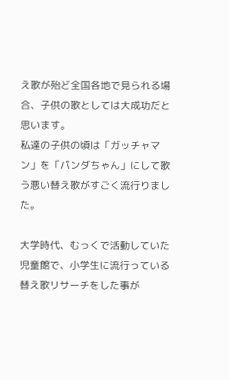え歌が殆ど全国各地で見られる場合、子供の歌としては大成功だと思います。
私達の子供の頃は「ガッチャマン」を「パンダちゃん」にして歌う悪い替え歌がすごく流行りました。

大学時代、むっくで活動していた児童館で、小学生に流行っている替え歌リサーチをした事が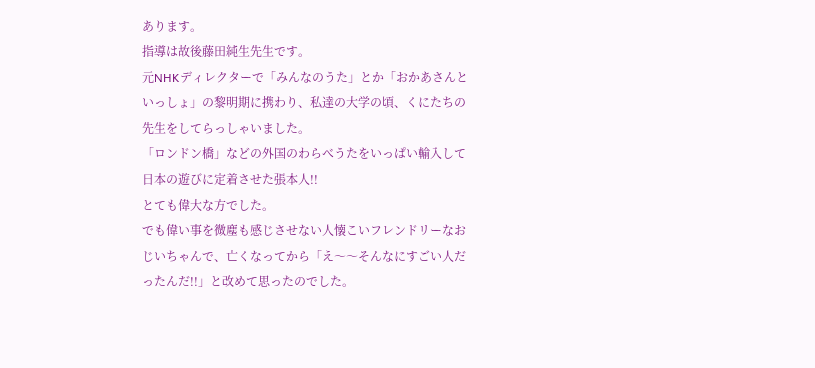あります。
指導は故後藤田純生先生です。
元NHKディレクターで「みんなのうた」とか「おかあさんといっしょ」の黎明期に携わり、私達の大学の頃、くにたちの先生をしてらっしゃいました。
「ロンドン橋」などの外国のわらべうたをいっぱい輸入して日本の遊びに定着させた張本人!!
とても偉大な方でした。
でも偉い事を微塵も感じさせない人懐こいフレンドリーなおじいちゃんで、亡くなってから「え〜〜そんなにすごい人だったんだ!!」と改めて思ったのでした。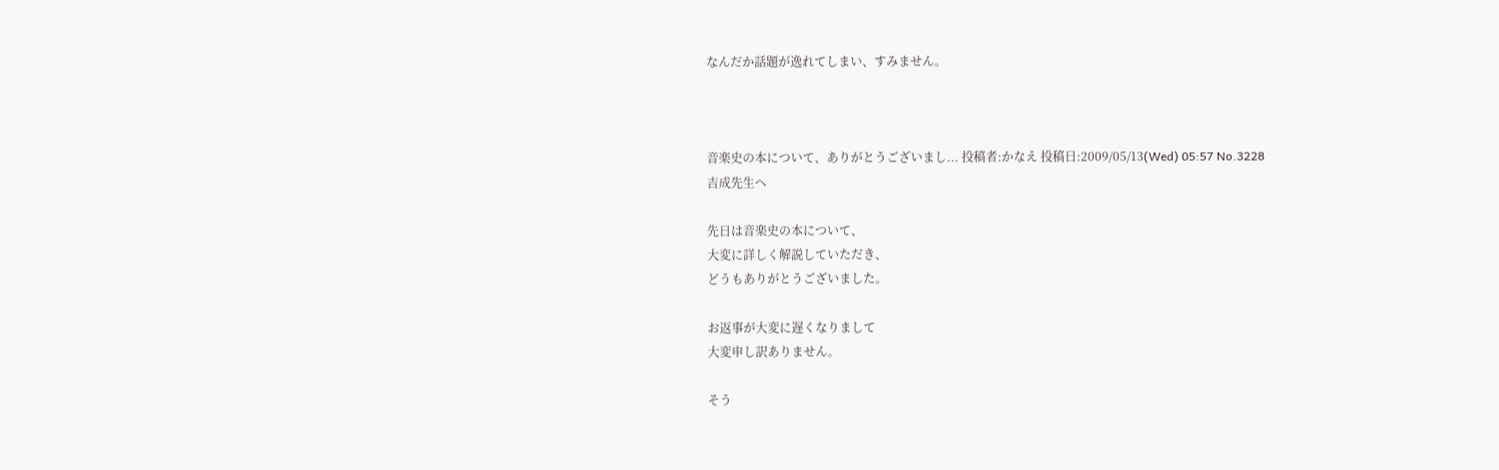なんだか話題が逸れてしまい、すみません。



音楽史の本について、ありがとうございまし... 投稿者:かなえ 投稿日:2009/05/13(Wed) 05:57 No.3228
吉成先生へ

先日は音楽史の本について、
大変に詳しく解説していただき、
どうもありがとうございました。

お返事が大変に遅くなりまして
大変申し訳ありません。

そう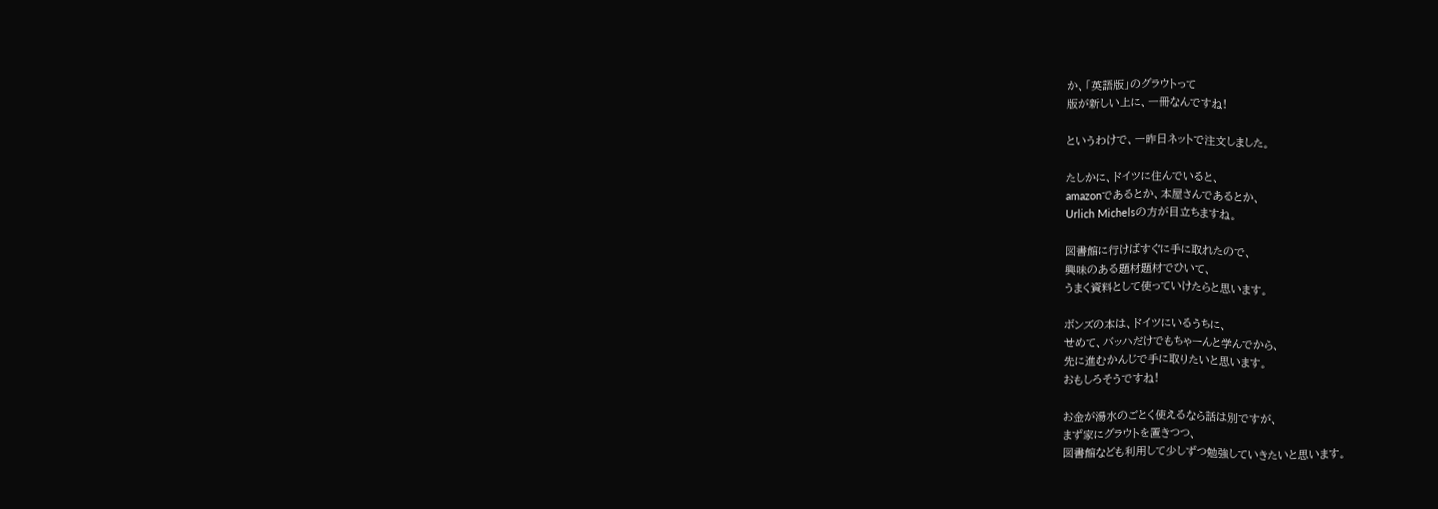か、「英語版」のグラウトって
版が新しい上に、一冊なんですね!

というわけで、一昨日ネットで注文しました。

たしかに、ドイツに住んでいると、
amazonであるとか、本屋さんであるとか、
Urlich Michelsの方が目立ちますね。

図書館に行けばすぐに手に取れたので、
興味のある題材題材でひいて、
うまく資料として使っていけたらと思います。

ボンズの本は、ドイツにいるうちに、
せめて、バッハだけでもちゃーんと学んでから、
先に進むかんじで手に取りたいと思います。
おもしろそうですね!

お金が湯水のごとく使えるなら話は別ですが、
まず家にグラウトを置きつつ、
図書館なども利用して少しずつ勉強していきたいと思います。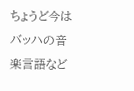ちょうど今はバッハの音楽言語など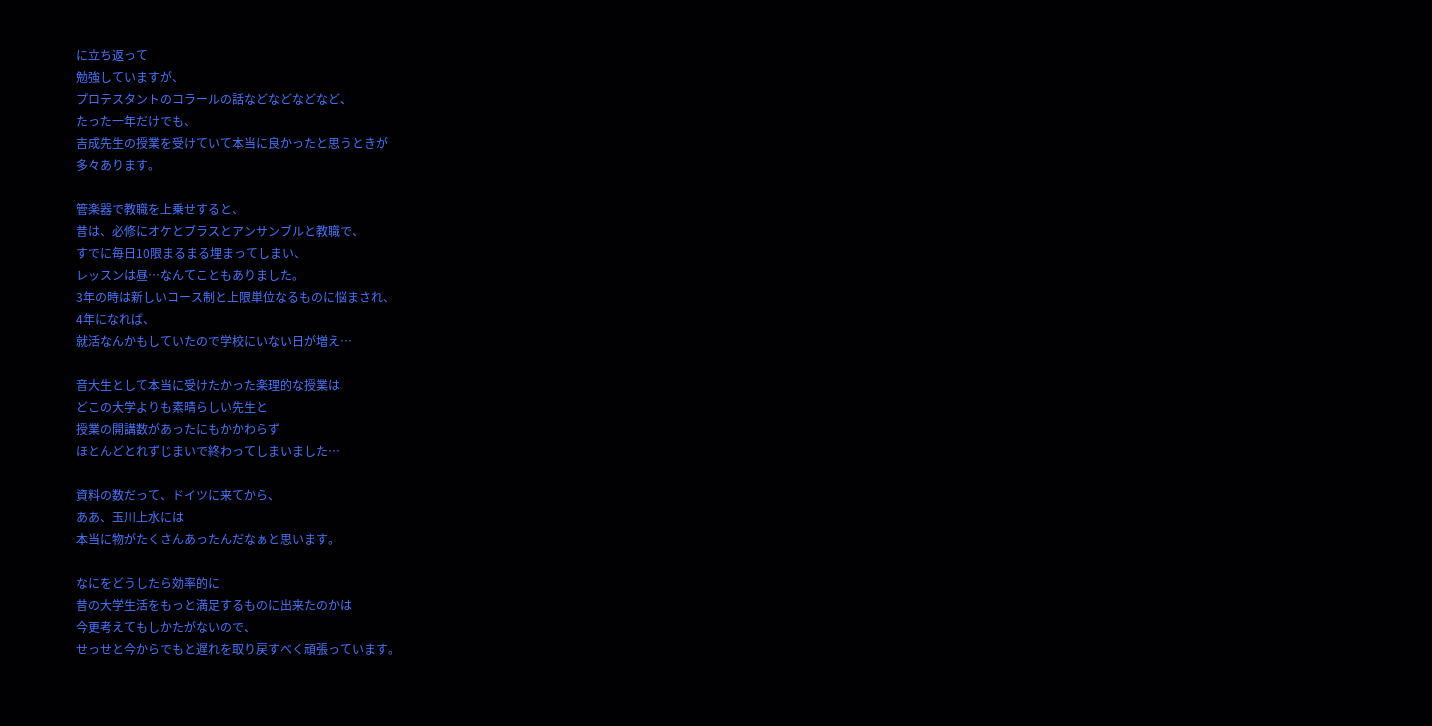に立ち返って
勉強していますが、
プロテスタントのコラールの話などなどなどなど、
たった一年だけでも、
吉成先生の授業を受けていて本当に良かったと思うときが
多々あります。

管楽器で教職を上乗せすると、
昔は、必修にオケとブラスとアンサンブルと教職で、
すでに毎日10限まるまる埋まってしまい、
レッスンは昼…なんてこともありました。
3年の時は新しいコース制と上限単位なるものに悩まされ、
4年になれば、
就活なんかもしていたので学校にいない日が増え…

音大生として本当に受けたかった楽理的な授業は
どこの大学よりも素晴らしい先生と
授業の開講数があったにもかかわらず
ほとんどとれずじまいで終わってしまいました…

資料の数だって、ドイツに来てから、
ああ、玉川上水には
本当に物がたくさんあったんだなぁと思います。

なにをどうしたら効率的に
昔の大学生活をもっと満足するものに出来たのかは
今更考えてもしかたがないので、
せっせと今からでもと遅れを取り戻すべく頑張っています。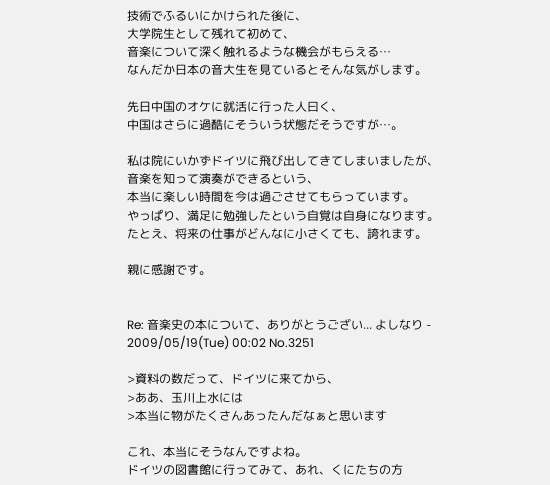技術でふるいにかけられた後に、
大学院生として残れて初めて、
音楽について深く触れるような機会がもらえる…
なんだか日本の音大生を見ているとそんな気がします。

先日中国のオケに就活に行った人曰く、
中国はさらに過酷にそういう状態だそうですが…。

私は院にいかずドイツに飛び出してきてしまいましたが、
音楽を知って演奏ができるという、
本当に楽しい時間を今は過ごさせてもらっています。
やっぱり、満足に勉強したという自覚は自身になります。
たとえ、将来の仕事がどんなに小さくても、誇れます。

親に感謝です。


Re: 音楽史の本について、ありがとうござい... よしなり - 2009/05/19(Tue) 00:02 No.3251

>資料の数だって、ドイツに来てから、
>ああ、玉川上水には
>本当に物がたくさんあったんだなぁと思います

これ、本当にそうなんですよね。
ドイツの図書館に行ってみて、あれ、くにたちの方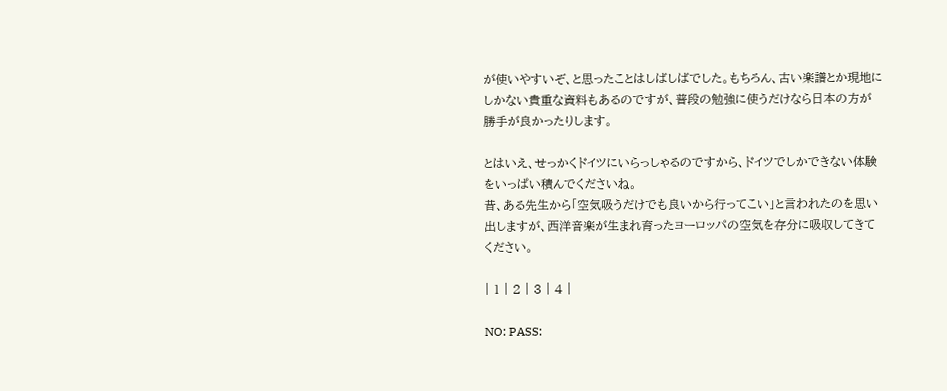が使いやすいぞ、と思ったことはしばしばでした。もちろん、古い楽譜とか現地にしかない貴重な資料もあるのですが、普段の勉強に使うだけなら日本の方が勝手が良かったりします。

とはいえ、せっかくドイツにいらっしゃるのですから、ドイツでしかできない体験をいっぱい積んでくださいね。
昔、ある先生から「空気吸うだけでも良いから行ってこい」と言われたのを思い出しますが、西洋音楽が生まれ育ったヨーロッパの空気を存分に吸収してきてください。

| 1 | 2 | 3 | 4 |

NO: PASS: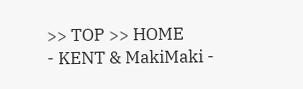>> TOP >> HOME
- KENT & MakiMaki -